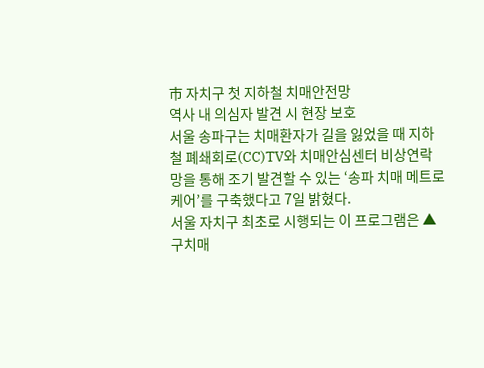市 자치구 첫 지하철 치매안전망
역사 내 의심자 발견 시 현장 보호
서울 송파구는 치매환자가 길을 잃었을 때 지하철 폐쇄회로(CC)TV와 치매안심센터 비상연락망을 통해 조기 발견할 수 있는 ‘송파 치매 메트로케어’를 구축했다고 7일 밝혔다.
서울 자치구 최초로 시행되는 이 프로그램은 ▲구치매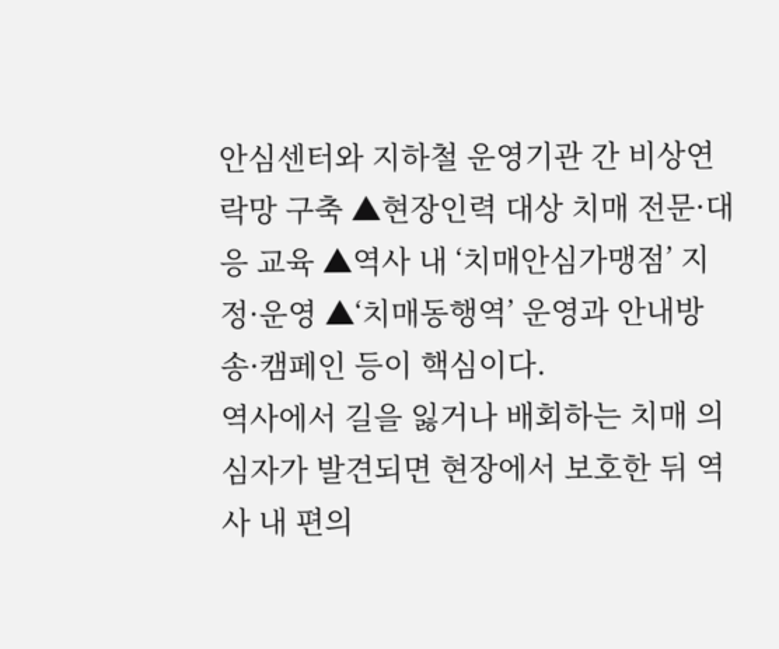안심센터와 지하철 운영기관 간 비상연락망 구축 ▲현장인력 대상 치매 전문·대응 교육 ▲역사 내 ‘치매안심가맹점’ 지정·운영 ▲‘치매동행역’ 운영과 안내방송·캠페인 등이 핵심이다.
역사에서 길을 잃거나 배회하는 치매 의심자가 발견되면 현장에서 보호한 뒤 역사 내 편의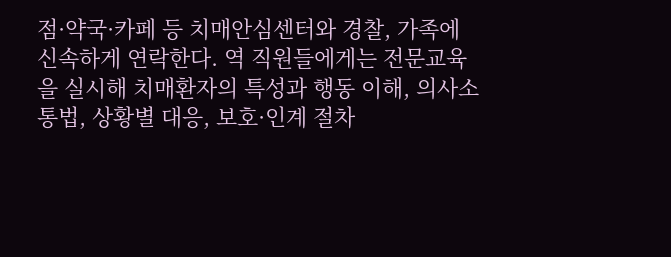점·약국·카페 등 치매안심센터와 경찰, 가족에 신속하게 연락한다. 역 직원들에게는 전문교육을 실시해 치매환자의 특성과 행동 이해, 의사소통법, 상황별 대응, 보호·인계 절차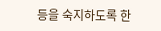등을 숙지하도록 한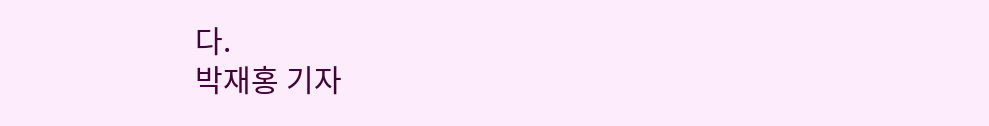다.
박재홍 기자